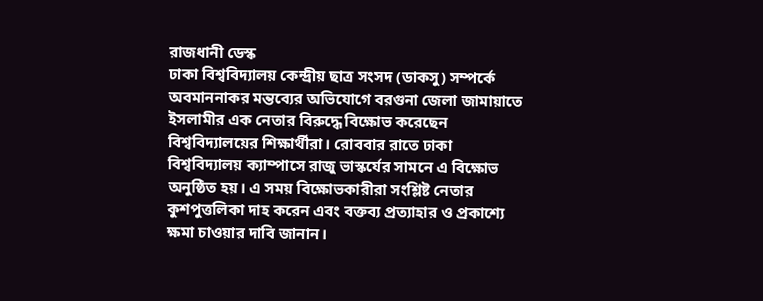রাজধানী ডেস্ক
ঢাকা বিশ্ববিদ্যালয় কেন্দ্রীয় ছাত্র সংসদ (ডাকসু) সম্পর্কে অবমাননাকর মন্তব্যের অভিযোগে বরগুনা জেলা জামায়াতে ইসলামীর এক নেতার বিরুদ্ধে বিক্ষোভ করেছেন বিশ্ববিদ্যালয়ের শিক্ষার্থীরা। রোববার রাতে ঢাকা বিশ্ববিদ্যালয় ক্যাম্পাসে রাজু ভাস্কর্যের সামনে এ বিক্ষোভ অনুষ্ঠিত হয়। এ সময় বিক্ষোভকারীরা সংশ্লিষ্ট নেতার কুশপুত্তলিকা দাহ করেন এবং বক্তব্য প্রত্যাহার ও প্রকাশ্যে ক্ষমা চাওয়ার দাবি জানান।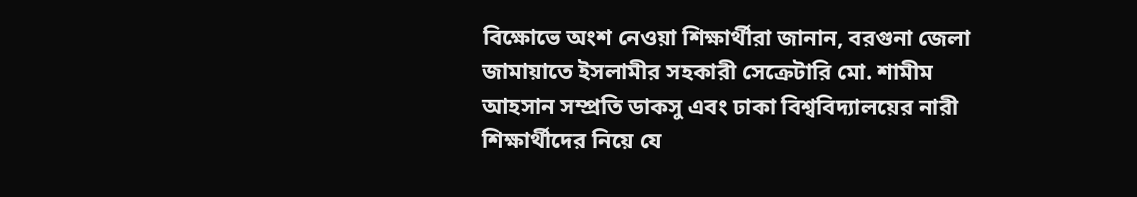বিক্ষোভে অংশ নেওয়া শিক্ষার্থীরা জানান, বরগুনা জেলা জামায়াতে ইসলামীর সহকারী সেক্রেটারি মো. শামীম আহসান সম্প্রতি ডাকসু এবং ঢাকা বিশ্ববিদ্যালয়ের নারী শিক্ষার্থীদের নিয়ে যে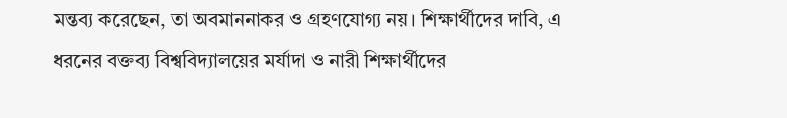মন্তব্য করেছেন, তা অবমাননাকর ও গ্রহণযোগ্য নয়। শিক্ষার্থীদের দাবি, এ ধরনের বক্তব্য বিশ্ববিদ্যালয়ের মর্যাদা ও নারী শিক্ষার্থীদের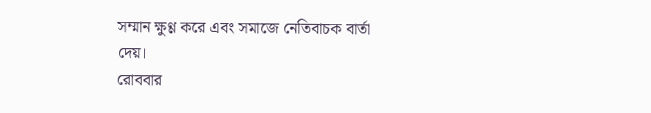সম্মান ক্ষুণ্ণ করে এবং সমাজে নেতিবাচক বার্তা দেয়।
রোববার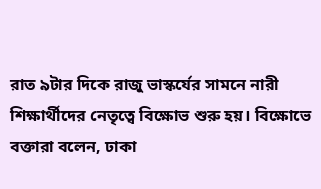রাত ৯টার দিকে রাজু ভাস্কর্যের সামনে নারী শিক্ষার্থীদের নেতৃত্বে বিক্ষোভ শুরু হয়। বিক্ষোভে বক্তারা বলেন, ঢাকা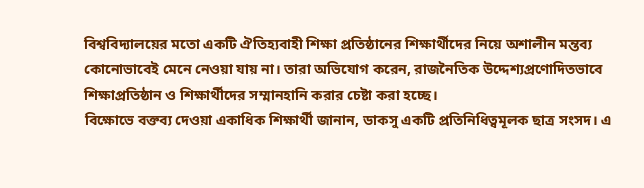বিশ্ববিদ্যালয়ের মতো একটি ঐতিহ্যবাহী শিক্ষা প্রতিষ্ঠানের শিক্ষার্থীদের নিয়ে অশালীন মন্তব্য কোনোভাবেই মেনে নেওয়া যায় না। তারা অভিযোগ করেন, রাজনৈতিক উদ্দেশ্যপ্রণোদিতভাবে শিক্ষাপ্রতিষ্ঠান ও শিক্ষার্থীদের সম্মানহানি করার চেষ্টা করা হচ্ছে।
বিক্ষোভে বক্তব্য দেওয়া একাধিক শিক্ষার্থী জানান, ডাকসু একটি প্রতিনিধিত্বমূলক ছাত্র সংসদ। এ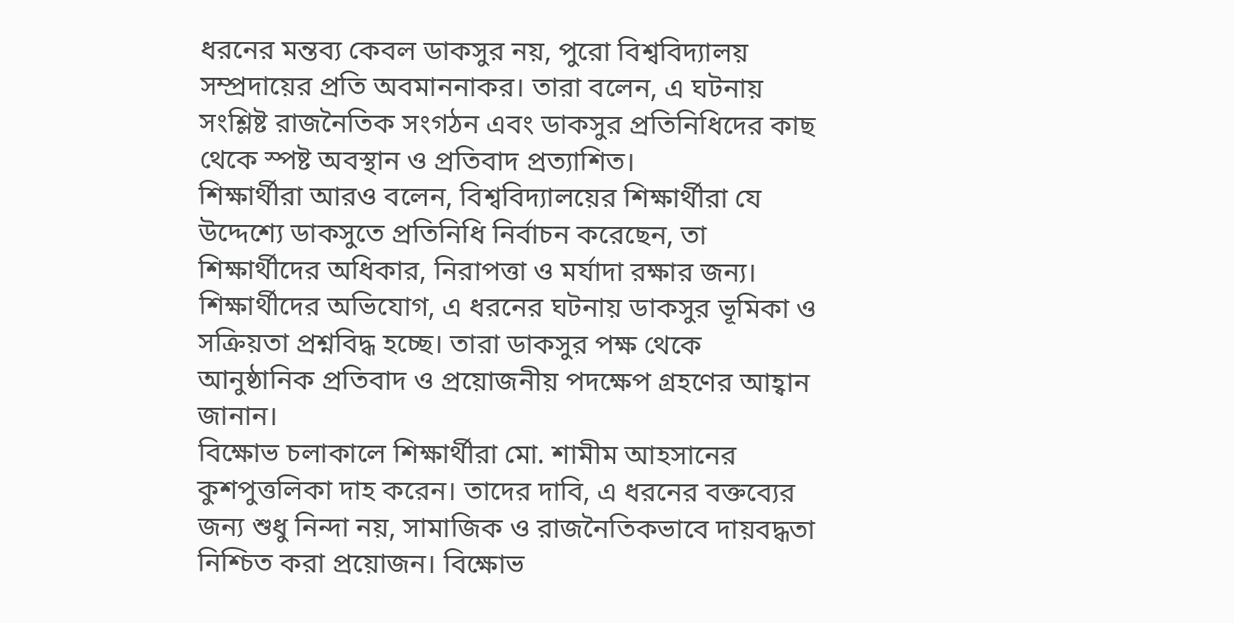ধরনের মন্তব্য কেবল ডাকসুর নয়, পুরো বিশ্ববিদ্যালয় সম্প্রদায়ের প্রতি অবমাননাকর। তারা বলেন, এ ঘটনায় সংশ্লিষ্ট রাজনৈতিক সংগঠন এবং ডাকসুর প্রতিনিধিদের কাছ থেকে স্পষ্ট অবস্থান ও প্রতিবাদ প্রত্যাশিত।
শিক্ষার্থীরা আরও বলেন, বিশ্ববিদ্যালয়ের শিক্ষার্থীরা যে উদ্দেশ্যে ডাকসুতে প্রতিনিধি নির্বাচন করেছেন, তা শিক্ষার্থীদের অধিকার, নিরাপত্তা ও মর্যাদা রক্ষার জন্য। শিক্ষার্থীদের অভিযোগ, এ ধরনের ঘটনায় ডাকসুর ভূমিকা ও সক্রিয়তা প্রশ্নবিদ্ধ হচ্ছে। তারা ডাকসুর পক্ষ থেকে আনুষ্ঠানিক প্রতিবাদ ও প্রয়োজনীয় পদক্ষেপ গ্রহণের আহ্বান জানান।
বিক্ষোভ চলাকালে শিক্ষার্থীরা মো. শামীম আহসানের কুশপুত্তলিকা দাহ করেন। তাদের দাবি, এ ধরনের বক্তব্যের জন্য শুধু নিন্দা নয়, সামাজিক ও রাজনৈতিকভাবে দায়বদ্ধতা নিশ্চিত করা প্রয়োজন। বিক্ষোভ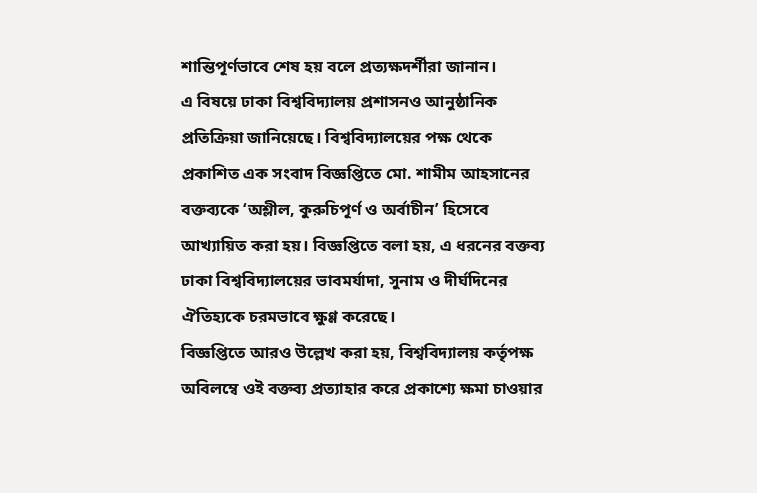শান্তিপূর্ণভাবে শেষ হয় বলে প্রত্যক্ষদর্শীরা জানান।
এ বিষয়ে ঢাকা বিশ্ববিদ্যালয় প্রশাসনও আনুষ্ঠানিক প্রতিক্রিয়া জানিয়েছে। বিশ্ববিদ্যালয়ের পক্ষ থেকে প্রকাশিত এক সংবাদ বিজ্ঞপ্তিতে মো. শামীম আহসানের বক্তব্যকে ‘অশ্লীল, কুরুচিপূর্ণ ও অর্বাচীন’ হিসেবে আখ্যায়িত করা হয়। বিজ্ঞপ্তিতে বলা হয়, এ ধরনের বক্তব্য ঢাকা বিশ্ববিদ্যালয়ের ভাবমর্যাদা, সুনাম ও দীর্ঘদিনের ঐতিহ্যকে চরমভাবে ক্ষুণ্ণ করেছে।
বিজ্ঞপ্তিতে আরও উল্লেখ করা হয়, বিশ্ববিদ্যালয় কর্তৃপক্ষ অবিলম্বে ওই বক্তব্য প্রত্যাহার করে প্রকাশ্যে ক্ষমা চাওয়ার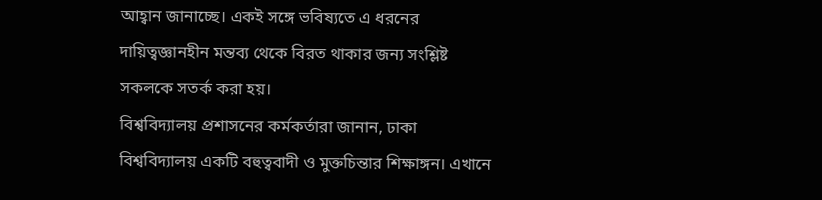আহ্বান জানাচ্ছে। একই সঙ্গে ভবিষ্যতে এ ধরনের দায়িত্বজ্ঞানহীন মন্তব্য থেকে বিরত থাকার জন্য সংশ্লিষ্ট সকলকে সতর্ক করা হয়।
বিশ্ববিদ্যালয় প্রশাসনের কর্মকর্তারা জানান, ঢাকা বিশ্ববিদ্যালয় একটি বহুত্ববাদী ও মুক্তচিন্তার শিক্ষাঙ্গন। এখানে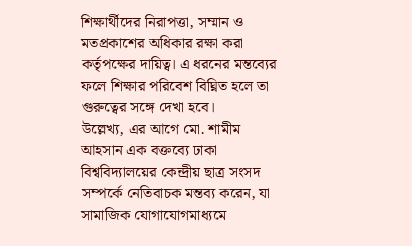শিক্ষার্থীদের নিরাপত্তা, সম্মান ও মতপ্রকাশের অধিকার রক্ষা করা কর্তৃপক্ষের দায়িত্ব। এ ধরনের মন্তব্যের ফলে শিক্ষার পরিবেশ বিঘ্নিত হলে তা গুরুত্বের সঙ্গে দেখা হবে।
উল্লেখ্য, এর আগে মো. শামীম আহসান এক বক্তব্যে ঢাকা বিশ্ববিদ্যালয়ের কেন্দ্রীয় ছাত্র সংসদ সম্পর্কে নেতিবাচক মন্তব্য করেন, যা সামাজিক যোগাযোগমাধ্যমে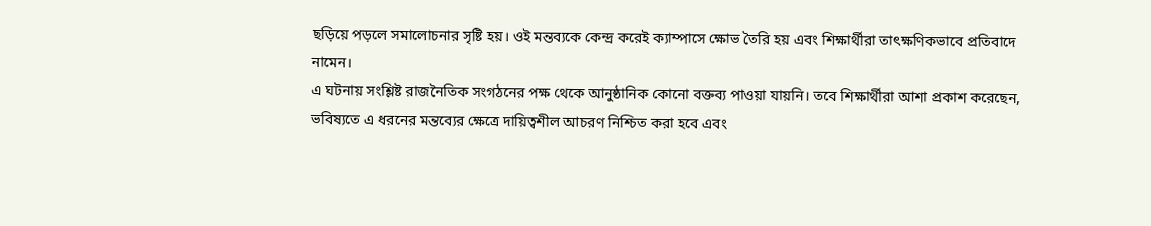ছড়িয়ে পড়লে সমালোচনার সৃষ্টি হয়। ওই মন্তব্যকে কেন্দ্র করেই ক্যাম্পাসে ক্ষোভ তৈরি হয় এবং শিক্ষার্থীরা তাৎক্ষণিকভাবে প্রতিবাদে নামেন।
এ ঘটনায় সংশ্লিষ্ট রাজনৈতিক সংগঠনের পক্ষ থেকে আনুষ্ঠানিক কোনো বক্তব্য পাওয়া যায়নি। তবে শিক্ষার্থীরা আশা প্রকাশ করেছেন, ভবিষ্যতে এ ধরনের মন্তব্যের ক্ষেত্রে দায়িত্বশীল আচরণ নিশ্চিত করা হবে এবং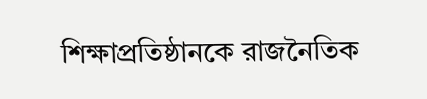শিক্ষাপ্রতিষ্ঠানকে রাজনৈতিক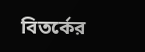বিতর্কের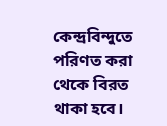কেন্দ্রবিন্দুতে পরিণত করা থেকে বিরত থাকা হবে।